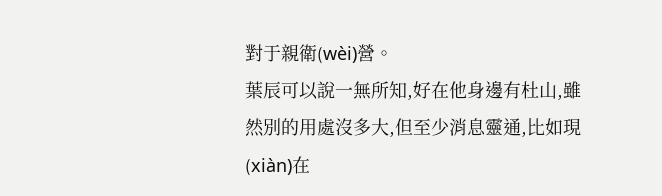對于親衛(wèi)營。
葉辰可以說一無所知,好在他身邊有杜山,雖然別的用處沒多大,但至少消息靈通,比如現(xiàn)在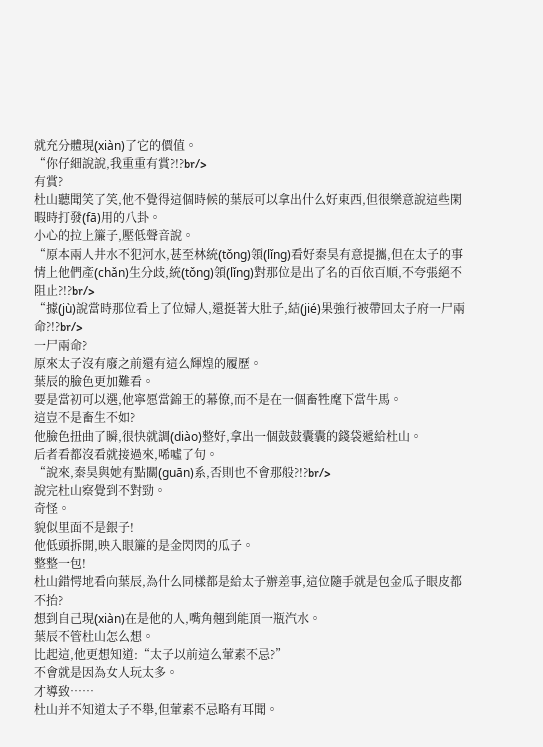就充分體現(xiàn)了它的價值。
“你仔細說說,我重重有賞?!?br/>
有賞?
杜山聽聞笑了笑,他不覺得這個時候的葉辰可以拿出什么好東西,但很樂意說這些閑暇時打發(fā)用的八卦。
小心的拉上簾子,壓低聲音說。
“原本兩人井水不犯河水,甚至林統(tǒng)領(lǐng)看好秦昊有意提攜,但在太子的事情上他們產(chǎn)生分歧,統(tǒng)領(lǐng)對那位是出了名的百依百順,不夸張絕不阻止?!?br/>
“據(jù)說當時那位看上了位婦人,還挺著大肚子,結(jié)果強行被帶回太子府一尸兩命?!?br/>
一尸兩命?
原來太子沒有廢之前還有這么輝煌的履歷。
葉辰的臉色更加難看。
要是當初可以選,他寧愿當錦王的幕僚,而不是在一個畜牲麾下當牛馬。
這豈不是畜生不如?
他臉色扭曲了瞬,很快就調(diào)整好,拿出一個鼓鼓囊囊的錢袋遞給杜山。
后者看都沒看就接過來,唏噓了句。
“說來,秦昊與她有點關(guān)系,否則也不會那般?!?br/>
說完杜山察覺到不對勁。
奇怪。
貌似里面不是銀子!
他低頭拆開,映入眼簾的是金閃閃的瓜子。
整整一包!
杜山錯愕地看向葉辰,為什么同樣都是給太子辦差事,這位隨手就是包金瓜子眼皮都不抬?
想到自己現(xiàn)在是他的人,嘴角翹到能頂一瓶汽水。
葉辰不管杜山怎么想。
比起這,他更想知道:“太子以前這么葷素不忌?”
不會就是因為女人玩太多。
才導致……
杜山并不知道太子不舉,但葷素不忌略有耳聞。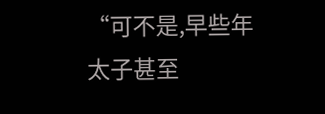“可不是,早些年太子甚至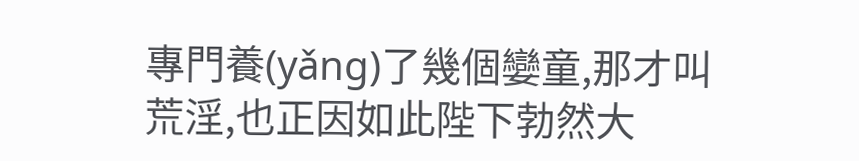專門養(yǎng)了幾個孌童,那才叫荒淫,也正因如此陛下勃然大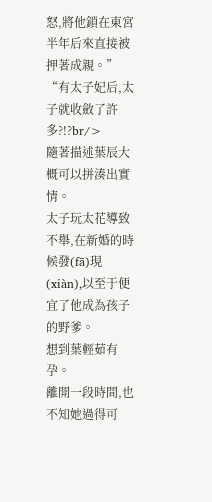怒,將他鎖在東宮半年后來直接被押著成親。”
“有太子妃后,太子就收斂了許多?!?br/>
隨著描述葉辰大概可以拼湊出實情。
太子玩太花導致不舉,在新婚的時候發(fā)現(xiàn),以至于便宜了他成為孩子的野爹。
想到葉輕茹有孕。
離開一段時間,也不知她過得可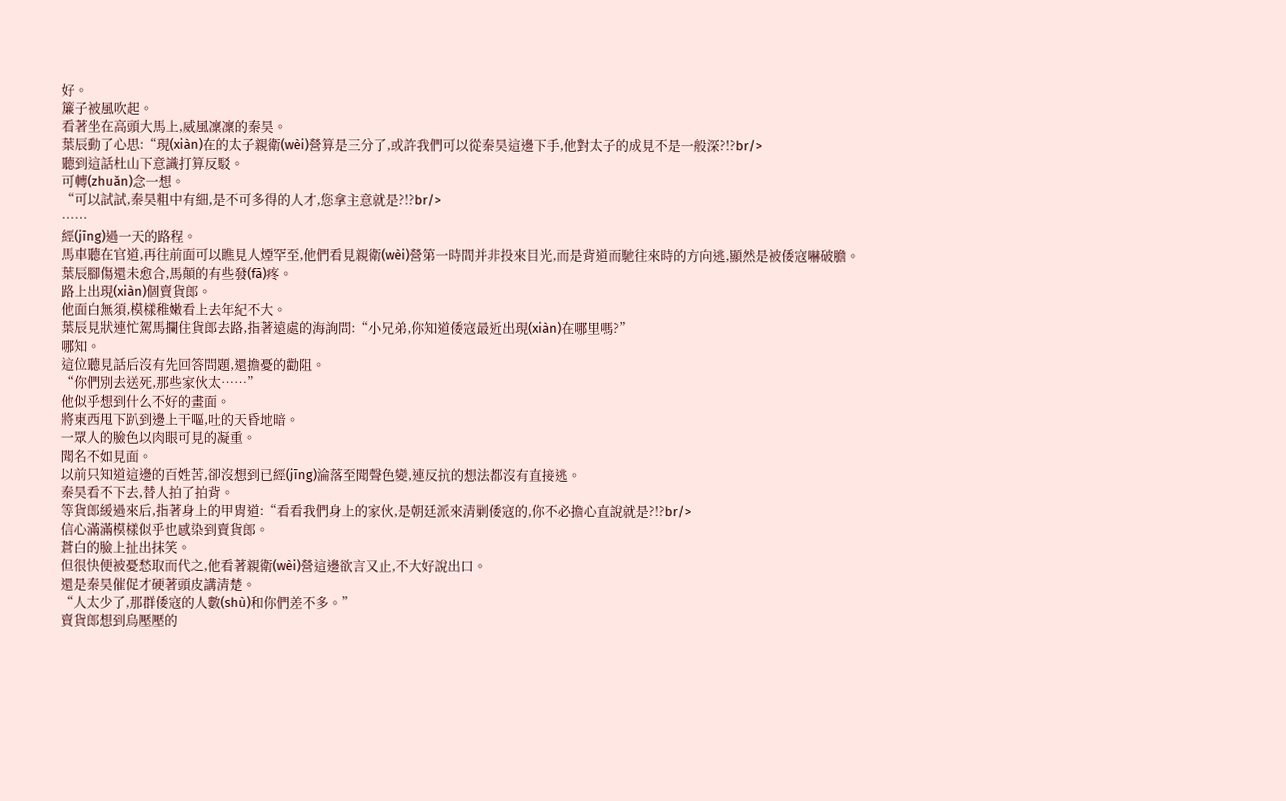好。
簾子被風吹起。
看著坐在高頭大馬上,威風凜凜的秦昊。
葉辰動了心思:“現(xiàn)在的太子親衛(wèi)營算是三分了,或許我們可以從秦昊這邊下手,他對太子的成見不是一般深?!?br/>
聽到這話杜山下意識打算反駁。
可轉(zhuǎn)念一想。
“可以試試,秦昊粗中有細,是不可多得的人才,您拿主意就是?!?br/>
……
經(jīng)過一天的路程。
馬車聽在官道,再往前面可以瞧見人煙罕至,他們看見親衛(wèi)營第一時間并非投來目光,而是背道而馳往來時的方向逃,顯然是被倭寇嚇破膽。
葉辰腳傷還未愈合,馬顛的有些發(fā)疼。
路上出現(xiàn)個賣貨郎。
他面白無須,模樣稚嫩看上去年紀不大。
葉辰見狀連忙駕馬攔住貨郎去路,指著遠處的海詢問:“小兄弟,你知道倭寇最近出現(xiàn)在哪里嗎?”
哪知。
這位聽見話后沒有先回答問題,還擔憂的勸阻。
“你們別去送死,那些家伙太……”
他似乎想到什么不好的畫面。
將東西甩下趴到邊上干嘔,吐的天昏地暗。
一眾人的臉色以肉眼可見的凝重。
聞名不如見面。
以前只知道這邊的百姓苦,卻沒想到已經(jīng)淪落至聞聲色變,連反抗的想法都沒有直接逃。
秦昊看不下去,替人拍了拍背。
等貨郎緩過來后,指著身上的甲胄道:“看看我們身上的家伙,是朝廷派來清剿倭寇的,你不必擔心直說就是?!?br/>
信心滿滿模樣似乎也感染到賣貨郎。
蒼白的臉上扯出抹笑。
但很快便被憂愁取而代之,他看著親衛(wèi)營這邊欲言又止,不大好說出口。
還是秦昊催促才硬著頭皮講清楚。
“人太少了,那群倭寇的人數(shù)和你們差不多。”
賣貨郎想到烏壓壓的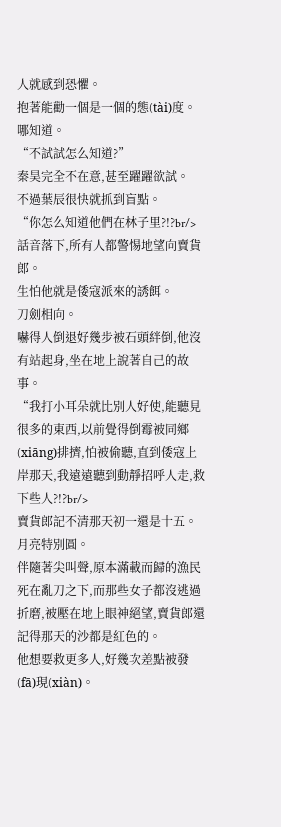人就感到恐懼。
抱著能勸一個是一個的態(tài)度。
哪知道。
“不試試怎么知道?”
秦昊完全不在意,甚至躍躍欲試。
不過葉辰很快就抓到盲點。
“你怎么知道他們在林子里?!?br/>
話音落下,所有人都警惕地望向賣貨郎。
生怕他就是倭寇派來的誘餌。
刀劍相向。
嚇得人倒退好幾步被石頭絆倒,他沒有站起身,坐在地上說著自己的故事。
“我打小耳朵就比別人好使,能聽見很多的東西,以前覺得倒霉被同鄉(xiāng)排擠,怕被偷聽,直到倭寇上岸那天,我遠遠聽到動靜招呼人走,救下些人?!?br/>
賣貨郎記不清那天初一還是十五。
月亮特別圓。
伴隨著尖叫聲,原本滿載而歸的漁民死在亂刀之下,而那些女子都沒逃過折磨,被壓在地上眼神絕望,賣貨郎還記得那天的沙都是紅色的。
他想要救更多人,好幾次差點被發(fā)現(xiàn)。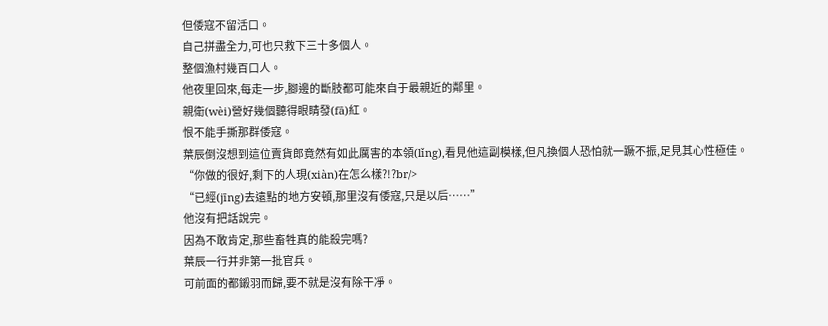但倭寇不留活口。
自己拼盡全力,可也只救下三十多個人。
整個漁村幾百口人。
他夜里回來,每走一步,腳邊的斷肢都可能來自于最親近的鄰里。
親衛(wèi)營好幾個聽得眼睛發(fā)紅。
恨不能手撕那群倭寇。
葉辰倒沒想到這位賣貨郎竟然有如此厲害的本領(lǐng),看見他這副模樣,但凡換個人恐怕就一蹶不振,足見其心性極佳。
“你做的很好,剩下的人現(xiàn)在怎么樣?!?br/>
“已經(jīng)去遠點的地方安頓,那里沒有倭寇,只是以后……”
他沒有把話說完。
因為不敢肯定,那些畜牲真的能殺完嗎?
葉辰一行并非第一批官兵。
可前面的都鎩羽而歸,要不就是沒有除干凈。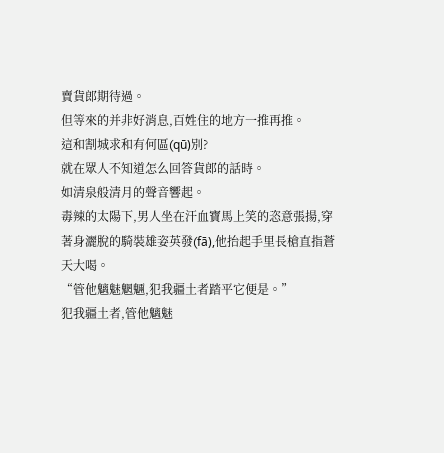賣貨郎期待過。
但等來的并非好消息,百姓住的地方一推再推。
這和割城求和有何區(qū)別?
就在眾人不知道怎么回答貨郎的話時。
如清泉般清月的聲音響起。
毒辣的太陽下,男人坐在汗血寶馬上笑的恣意張揚,穿著身灑脫的騎裝雄姿英發(fā),他抬起手里長槍直指蒼天大喝。
“管他魑魅魍魎,犯我疆土者踏平它便是。”
犯我疆土者,管他魑魅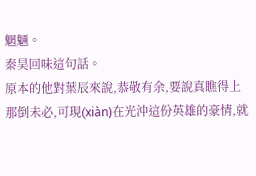魍魎。
秦昊回味這句話。
原本的他對葉辰來說,恭敬有余,要說真瞧得上那倒未必,可現(xiàn)在光沖這份英雄的豪情,就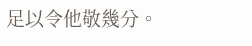足以令他敬幾分。